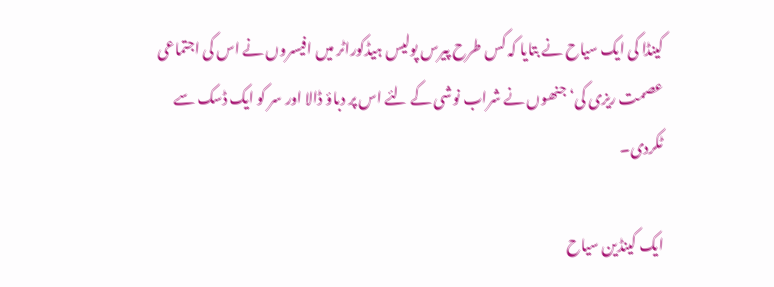کینڈا کی ایک سیاح نے بتایا کہ کس طرح پیرس پولیس ہیڈکوراٹر میں افیسروں نے اس کی اجتماعی عصمت ریزی کی‘ جنھوں نے شراب نوشی کے لئے اس پر دباؤ ڈالا اور سر کو ایک ڈسک سے ٹکردی۔

ایک کینڈین سیاح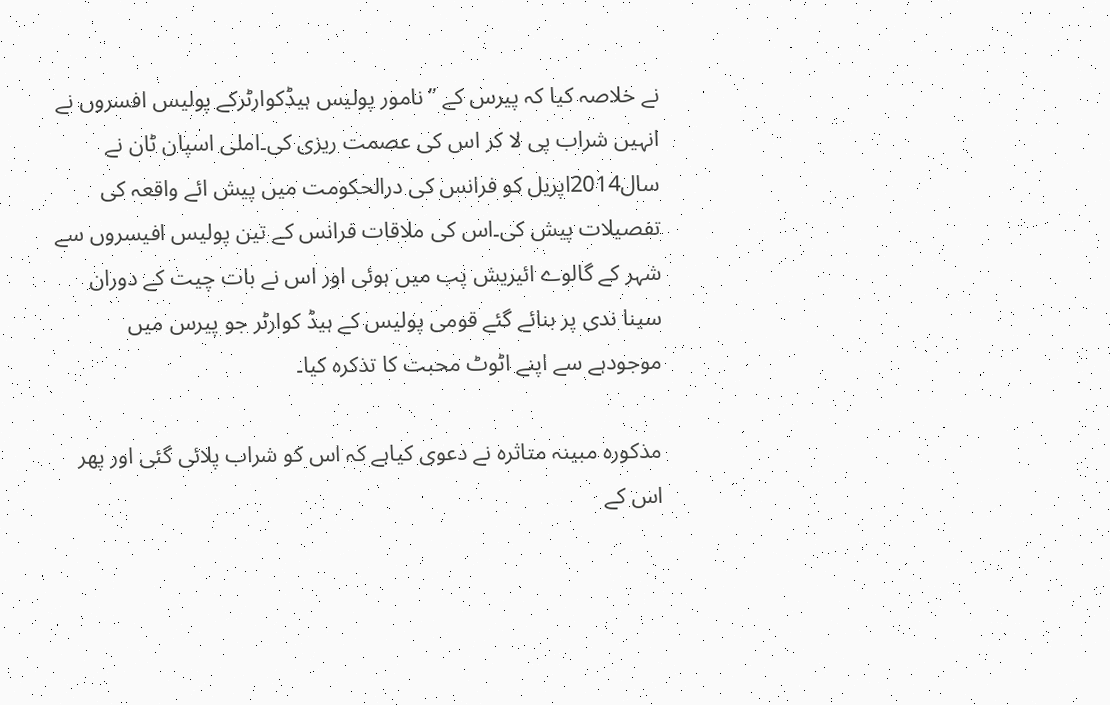نے خلاصہ کیا کہ پیرس کے ’’ نامور پولیس ہیڈکوارٹرکے پولیس افسروں نے انہیں شراب پی لا کر اس کی عصمت ریزی کی۔املی اسپان ٹان نے سال2014اپریل کو فرانس کی درالحکومت میں پیش ائے واقعہ کی تفصیلات پیش کی۔اس کی ملاقات فرانس کے تین پولیس افیسروں سے شہر کے گالوے ائیریش پب میں ہوئی اور اس نے بات چیت کے دوران سینا ندی پر بنائے گئے قومی پولیس کے ہیڈ کوارٹر جو پیرس میں موجودہے سے اپنے اٹوٹ محبت کا تذکرہ کیا۔

مذکورہ مبینہ متاثرہ نے دعوی کیاہے کہ اس کو شراب پلائی گئی اور پھر اس کے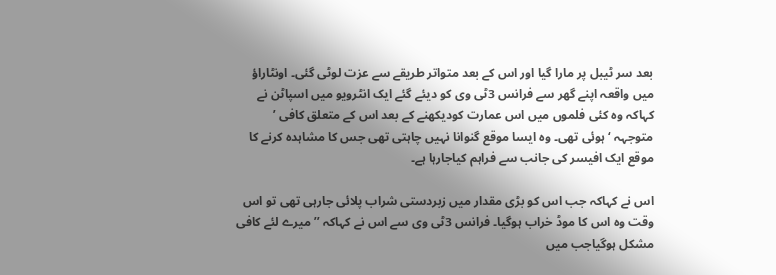بعد سر ٹیبل پر مارا گیا اور اس کے بعد متواتر طریقے سے عزت لوٹی گئی۔ اونٹاراؤ میں واقعہ اپنے گھر سے فرانس 3ٹی وی کو دیئے گئے ایک انٹرویو میں اسپاٹن نے کہاکہ وہ کئی فلموں میں اس عمارت کودیکھنے کے بعد اس کے متعلق کافی ’ متوجہہ ‘ ہوئی تھی۔ وہ ایسا موقع گنوانا نہیں چاہتی تھی جس کا مشاہدہ کرنے کا موقع ایک افیسر کی جانب سے فراہم کیاجارہا ہے۔

اس نے کہاکہ جب اس کو بڑی مقدار میں زبردستی شراب پلائی جارہی تھی تو اس وقت وہ اس کا موڈ خراب ہوگیا۔ فرانس 3ٹی وی سے اس نے کہاکہ ’’ میرے لئے کافی مشکل ہوگیاجب میں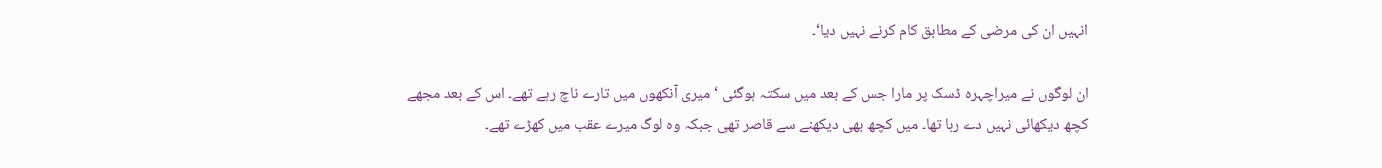انہیں ان کی مرضی کے مطابق کام کرنے نہیں دیا‘۔

ان لوگوں نے میراچہرہ ڈسک پر مارا جس کے بعد میں سکتہ ہوگئی ‘ میری آنکھوں میں تارے ناچ رہے تھے۔ اس کے بعد مجھے کچھ دیکھائی نہیں دے رہا تھا۔ میں کچھ بھی دیکھنے سے قاصر تھی جبکہ وہ لوگ میرے عقب میں کھڑے تھے۔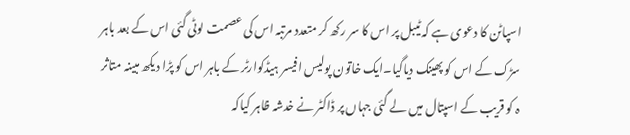اسپاٹن کا دعوی ہے کہ ٹیبل پر اس کا سر رکھ کر متعدد مرتبہ اس کی عصمت لوٹی گئی اس کے بعد باہر سڑک کے اس کو پھینک دیاگیا۔ایک خاتون پولیس افیسر ہیڈکوارٹر کے باہر اس کو پڑا دیکھ مبینہ متاثر ہ کو قریب کے اسپتال میں لے گئی جہاں پر ڈاکٹر نے خدشہ ظاہر کیاکہ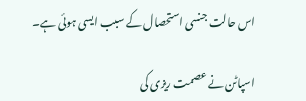اس حالت جنسی استحصال کے سبب ایسی ہوئی ہے۔

اسپاٹن نے عصمت ریزی کی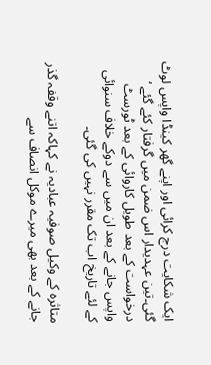ایک شکایت درج کرائی اور اپنے گھر کینڈا واپس لوٹ گئی۔تین عہدیدار اس ضمن میں گرفتار کئے گئے ‘ درخواست کے بعد طویل کاروائی کے بعد ٹورسٹ واپس جانے کے بعد ان میں سے دوکے خلاف سنوائی کے لئے تاریخ اب تک مقرر نہیں کی گئی۔

متاثرہ کے وکیل صوفیہ عبادیہ نے کہاکہ اتنے وقفہ گذر جانے کے بعد بھی میرے موکل انصاف سے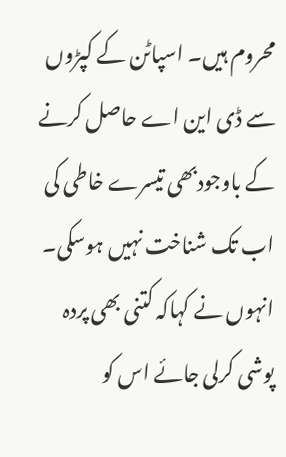محروم ہیں۔ اسپاٹن کے کپڑوں سے ڈی این اے حاصل کرنے کے باوجودبھی تیسرے خاطی کی اب تک شناخت نہیں ہوسکی۔ انہوں نے کہاکہ کتنی بھی پردہ پوشی کرلی جائے اس کو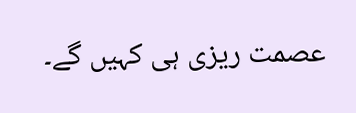عصمت ریزی ہی کہیں گے۔